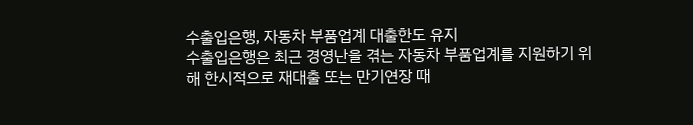수출입은행, 자동차 부품업계 대출한도 유지
수출입은행은 최근 경영난을 겪는 자동차 부품업계를 지원하기 위해 한시적으로 재대출 또는 만기연장 때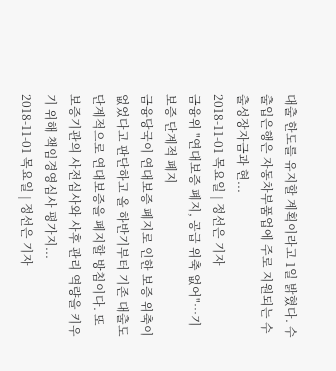대출 한도를 유지할 계획이라고 1일 밝혔다. 수출입은행은 자동차부품업에 주로 지원되는 수출성장자금과 현...
2018-11-01 목요일 | 정선은 기자
금융위 "연대보증 폐지, 공급 위축 없어"…기보증 단계적 폐지
금융당국이 연대보증 폐지로 인한 보증 위축이 없었다고 판단하고 올 하반기부터 기존 대출도 단계적으로 연대보증을 폐지할 방침이다. 또 보증기관의 사전심사와 사후 관리 역량을 키우기 위해 책임경영심사 평가지...
2018-11-01 목요일 | 정선은 기자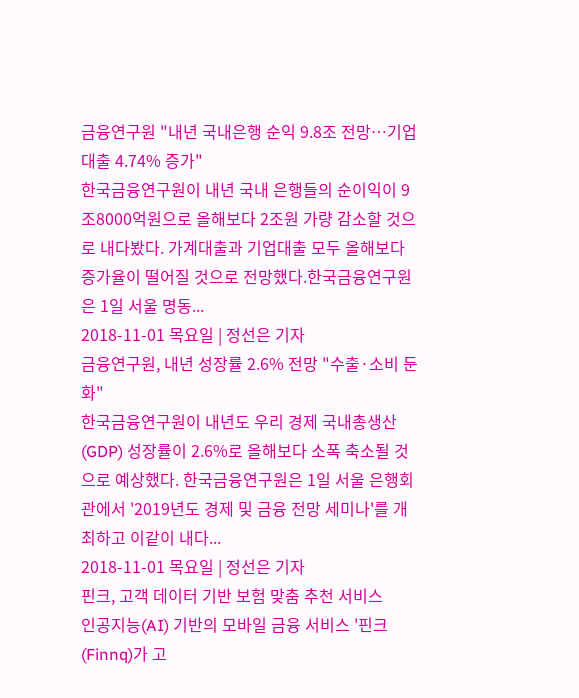금융연구원 "내년 국내은행 순익 9.8조 전망…기업대출 4.74% 증가"
한국금융연구원이 내년 국내 은행들의 순이익이 9조8000억원으로 올해보다 2조원 가량 감소할 것으로 내다봤다. 가계대출과 기업대출 모두 올해보다 증가율이 떨어질 것으로 전망했다.한국금융연구원은 1일 서울 명동...
2018-11-01 목요일 | 정선은 기자
금융연구원, 내년 성장률 2.6% 전망 "수출·소비 둔화"
한국금융연구원이 내년도 우리 경제 국내총생산(GDP) 성장률이 2.6%로 올해보다 소폭 축소될 것으로 예상했다. 한국금융연구원은 1일 서울 은행회관에서 '2019년도 경제 및 금융 전망 세미나'를 개최하고 이같이 내다...
2018-11-01 목요일 | 정선은 기자
핀크, 고객 데이터 기반 보험 맞춤 추천 서비스
인공지능(AI) 기반의 모바일 금융 서비스 '핀크(Finnq)가 고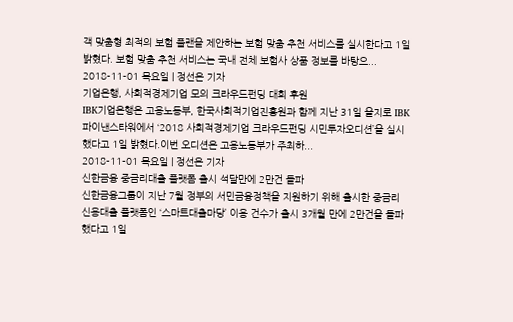객 맞춤형 최적의 보험 플랜을 제안하는 보험 맞춤 추천 서비스를 실시한다고 1일 밝혔다. 보험 맞춤 추천 서비스는 국내 전체 보험사 상품 정보를 바탕으...
2018-11-01 목요일 | 정선은 기자
기업은행, 사회적경제기업 모의 크라우드펀딩 대회 후원
IBK기업은행은 고용노동부, 한국사회적기업진흥원과 함께 지난 31일 을지로 IBK파이낸스타워에서 ‘2018 사회적경제기업 크라우드펀딩 시민투자오디션’을 실시했다고 1일 밝혔다.이번 오디션은 고용노동부가 주최하...
2018-11-01 목요일 | 정선은 기자
신한금융 중금리대출 플랫폼 출시 석달만에 2만건 돌파
신한금융그룹이 지난 7월 정부의 서민금융정책을 지원하기 위해 출시한 중금리 신용대출 플랫폼인 ‘스마트대출마당’ 이용 건수가 출시 3개월 만에 2만건을 돌파했다고 1일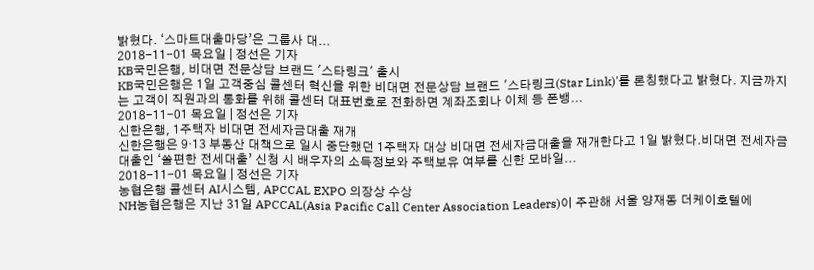밝혔다. ‘스마트대출마당’은 그룹사 대...
2018-11-01 목요일 | 정선은 기자
KB국민은행, 비대면 전문상담 브랜드 '스타링크' 출시
KB국민은행은 1일 고객중심 콜센터 혁신을 위한 비대면 전문상담 브랜드 '스타링크(Star Link)'를 론칭했다고 밝혔다. 지금까지는 고객이 직원과의 통화를 위해 콜센터 대표번호로 전화하면 계좌조회나 이체 등 폰뱅...
2018-11-01 목요일 | 정선은 기자
신한은행, 1주택자 비대면 전세자금대출 재개
신한은행은 9·13 부동산 대책으로 일시 중단했던 1주택자 대상 비대면 전세자금대출을 재개한다고 1일 밝혔다.비대면 전세자금대출인 ‘쏠편한 전세대출’ 신청 시 배우자의 소득정보와 주택보유 여부를 신한 모바일...
2018-11-01 목요일 | 정선은 기자
농협은행 콜센터 AI시스템, APCCAL EXPO 의장상 수상
NH농협은행은 지난 31일 APCCAL(Asia Pacific Call Center Association Leaders)이 주관해 서울 양재동 더케이호텔에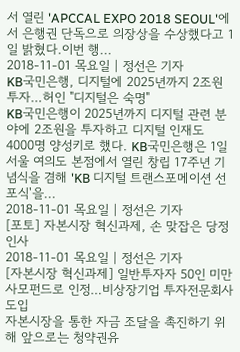서 열린 'APCCAL EXPO 2018 SEOUL'에서 은행권 단독으로 의장상을 수상했다고 1일 밝혔다.이번 행...
2018-11-01 목요일 | 정선은 기자
KB국민은행, 디지털에 2025년까지 2조원 투자…허인 "디지털은 숙명"
KB국민은행이 2025년까지 디지털 관련 분야에 2조원을 투자하고 디지털 인재도 4000명 양성키로 했다. KB국민은행은 1일 서울 여의도 본점에서 열린 창립 17주년 기념식을 겸해 'KB 디지털 트랜스포메이션 선포식'을...
2018-11-01 목요일 | 정선은 기자
[포토] 자본시장 혁신과제, 손 맞잡은 당정 인사
2018-11-01 목요일 | 정선은 기자
[자본시장 혁신과제] 일반투자자 50인 미만 사모펀드로 인정…비상장기업 투자전문회사 도입
자본시장을 통한 자금 조달을 촉진하기 위해 앞으로는 청약권유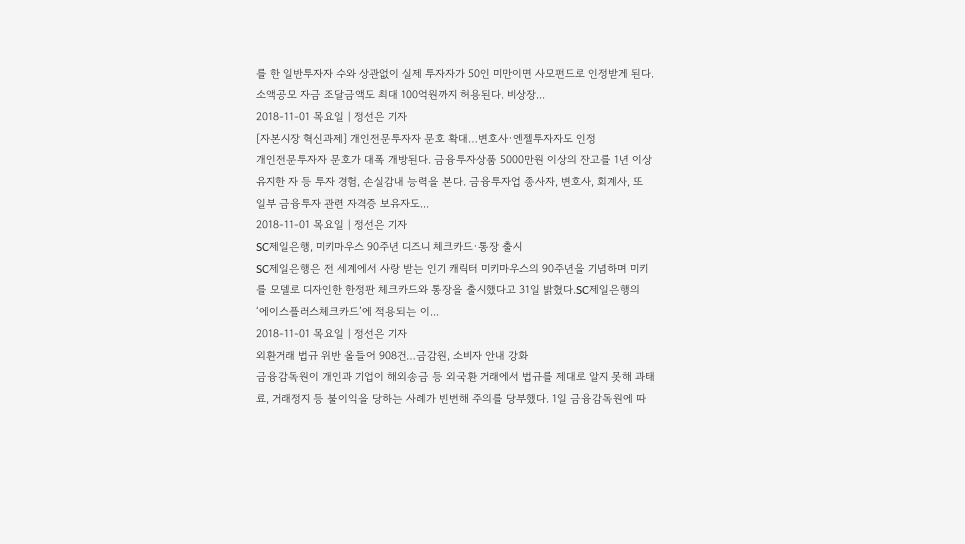를 한 일반투자자 수와 상관없이 실제 투자자가 50인 미만이면 사모펀드로 인정받게 된다.소액공모 자금 조달금액도 최대 100억원까지 허용된다. 비상장...
2018-11-01 목요일 | 정선은 기자
[자본시장 혁신과제] 개인전문투자자 문호 확대…변호사·엔젤투자자도 인정
개인전문투자자 문호가 대폭 개방된다. 금융투자상품 5000만원 이상의 잔고를 1년 이상 유지한 자 등 투자 경험, 손실감내 능력을 본다. 금융투자업 종사자, 변호사, 회계사, 또 일부 금융투자 관련 자격증 보유자도...
2018-11-01 목요일 | 정선은 기자
SC제일은행, 미키마우스 90주년 디즈니 체크카드·통장 출시
SC제일은행은 전 세계에서 사랑 받는 인기 캐릭터 미키마우스의 90주년을 기념하며 미키를 모델로 디자인한 한정판 체크카드와 통장을 출시했다고 31일 밝혔다.SC제일은행의 ‘에이스플러스체크카드’에 적용되는 이...
2018-11-01 목요일 | 정선은 기자
외환거래 법규 위반 올들어 908건…금감원, 소비자 안내 강화
금융감독원이 개인과 기업이 해외송금 등 외국환 거래에서 법규를 제대로 알지 못해 과태료, 거래정지 등 불이익을 당하는 사례가 빈번해 주의를 당부했다. 1일 금융감독원에 따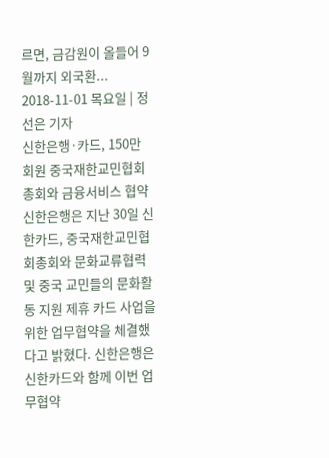르면, 금감원이 올들어 9월까지 외국환...
2018-11-01 목요일 | 정선은 기자
신한은행·카드, 150만 회원 중국재한교민협회총회와 금융서비스 협약
신한은행은 지난 30일 신한카드, 중국재한교민협회총회와 문화교류협력 및 중국 교민들의 문화활동 지원 제휴 카드 사업을 위한 업무협약을 체결했다고 밝혔다. 신한은행은 신한카드와 함께 이번 업무협약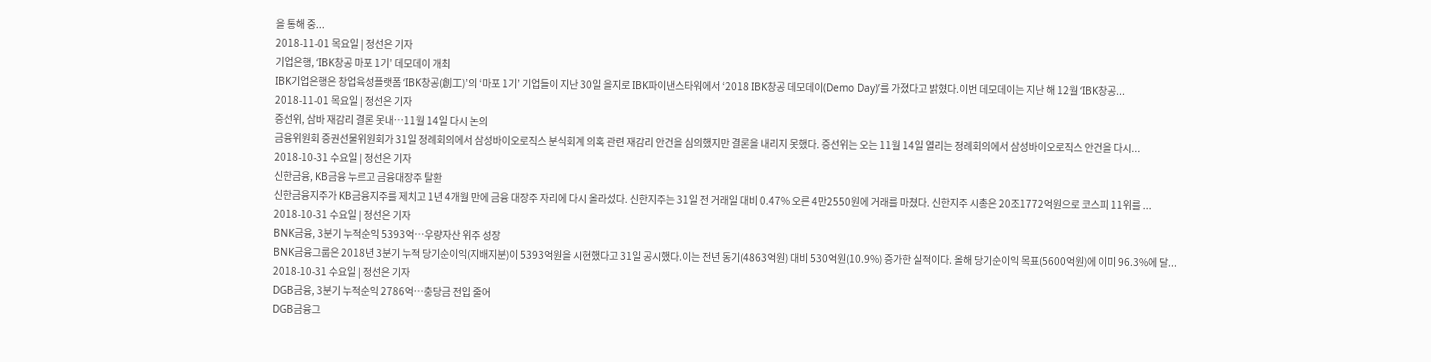을 통해 중...
2018-11-01 목요일 | 정선은 기자
기업은행, ‘IBK창공 마포 1기’ 데모데이 개최
IBK기업은행은 창업육성플랫폼 ‘IBK창공(創工)’의 ‘마포 1기’ 기업들이 지난 30일 을지로 IBK파이낸스타워에서 ‘2018 IBK창공 데모데이(Demo Day)’를 가졌다고 밝혔다.이번 데모데이는 지난 해 12월 ‘IBK창공...
2018-11-01 목요일 | 정선은 기자
증선위, 삼바 재감리 결론 못내…11월 14일 다시 논의
금융위원회 증권선물위원회가 31일 정례회의에서 삼성바이오로직스 분식회계 의혹 관련 재감리 안건을 심의했지만 결론을 내리지 못했다. 증선위는 오는 11월 14일 열리는 정례회의에서 삼성바이오로직스 안건을 다시...
2018-10-31 수요일 | 정선은 기자
신한금융, KB금융 누르고 금융대장주 탈환
신한금융지주가 KB금융지주를 제치고 1년 4개월 만에 금융 대장주 자리에 다시 올라섰다. 신한지주는 31일 전 거래일 대비 0.47% 오른 4만2550원에 거래를 마쳤다. 신한지주 시총은 20조1772억원으로 코스피 11위를 ...
2018-10-31 수요일 | 정선은 기자
BNK금융, 3분기 누적순익 5393억…우량자산 위주 성장
BNK금융그룹은 2018년 3분기 누적 당기순이익(지배지분)이 5393억원을 시현했다고 31일 공시했다.이는 전년 동기(4863억원) 대비 530억원(10.9%) 증가한 실적이다. 올해 당기순이익 목표(5600억원)에 이미 96.3%에 달...
2018-10-31 수요일 | 정선은 기자
DGB금융, 3분기 누적순익 2786억…충당금 전입 줄어
DGB금융그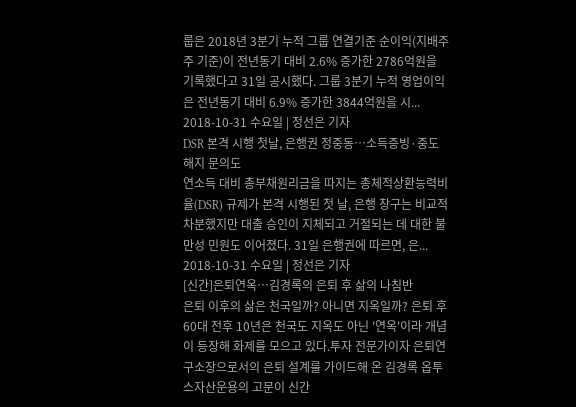룹은 2018년 3분기 누적 그룹 연결기준 순이익(지배주주 기준)이 전년동기 대비 2.6% 증가한 2786억원을 기록했다고 31일 공시했다. 그룹 3분기 누적 영업이익은 전년동기 대비 6.9% 증가한 3844억원을 시...
2018-10-31 수요일 | 정선은 기자
DSR 본격 시행 첫날, 은행권 정중동…소득증빙·중도해지 문의도
연소득 대비 총부채원리금을 따지는 총체적상환능력비율(DSR) 규제가 본격 시행된 첫 날, 은행 창구는 비교적 차분했지만 대출 승인이 지체되고 거절되는 데 대한 불만성 민원도 이어졌다. 31일 은행권에 따르면, 은...
2018-10-31 수요일 | 정선은 기자
[신간]은퇴연옥…김경록의 은퇴 후 삶의 나침반
은퇴 이후의 삶은 천국일까? 아니면 지옥일까? 은퇴 후 60대 전후 10년은 천국도 지옥도 아닌 '연옥'이라 개념이 등장해 화제를 모으고 있다.투자 전문가이자 은퇴연구소장으로서의 은퇴 설계를 가이드해 온 김경록 옵투스자산운용의 고문이 신간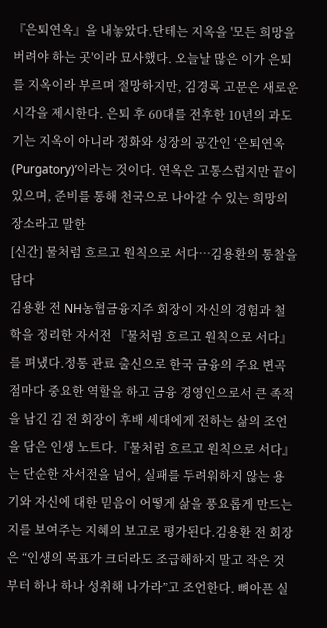『은퇴연옥』을 내놓았다.단테는 지옥을 '모든 희망을 버려야 하는 곳'이라 묘사했다. 오늘날 많은 이가 은퇴를 지옥이라 부르며 절망하지만, 김경록 고문은 새로운 시각을 제시한다. 은퇴 후 60대를 전후한 10년의 과도기는 지옥이 아니라 정화와 성장의 공간인 ‘은퇴연옥(Purgatory)’이라는 것이다. 연옥은 고통스럽지만 끝이 있으며, 준비를 통해 천국으로 나아갈 수 있는 희망의 장소라고 말한
[신간] 물처럼 흐르고 원칙으로 서다…김용환의 통찰을 담다
김용환 전 NH농협금융지주 회장이 자신의 경험과 철학을 정리한 자서전 『물처럼 흐르고 원칙으로 서다』를 펴냈다.정통 관료 출신으로 한국 금융의 주요 변곡점마다 중요한 역할을 하고 금융 경영인으로서 큰 족적을 남긴 김 전 회장이 후배 세대에게 전하는 삶의 조언을 담은 인생 노트다.『물처럼 흐르고 원칙으로 서다』는 단순한 자서전을 넘어, 실패를 두려워하지 않는 용기와 자신에 대한 믿음이 어떻게 삶을 풍요롭게 만드는지를 보여주는 지혜의 보고로 평가된다.김용환 전 회장은 “인생의 목표가 크더라도 조급해하지 말고 작은 것부터 하나 하나 성취해 나가라”고 조언한다. 뼈아픈 실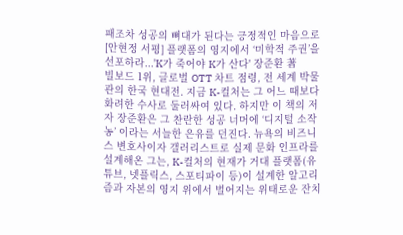패조차 성공의 뼈대가 된다는 긍정적인 마음으로
[안현정 서평] 플랫폼의 영지에서 ‘미학적 주권’을 선포하라...'K가 죽어야 K가 산다' 장준환 著
빌보드 1위, 글로벌 OTT 차트 점령, 전 세계 박물관의 한국 현대전. 지금 K-컬처는 그 어느 때보다 화려한 수사로 둘러싸여 있다. 하지만 이 책의 저자 장준환은 그 찬란한 성공 너머에 ‘디지털 소작농’ 이라는 서늘한 은유를 던진다. 뉴욕의 비즈니스 변호사이자 갤러리스트로 실제 문화 인프라를 설계해온 그는, K-컬처의 현재가 거대 플랫폼(유튜브, 넷플릭스, 스포티파이 등)이 설계한 알고리즘과 자본의 영지 위에서 벌어지는 위태로운 잔치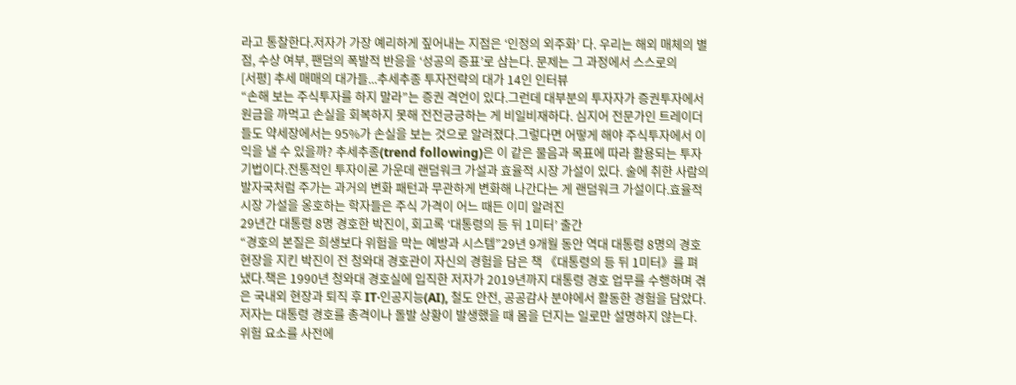라고 통찰한다.저자가 가장 예리하게 짚어내는 지점은 ‘인정의 외주화’ 다. 우리는 해외 매체의 별점, 수상 여부, 팬덤의 폭발적 반응을 ‘성공의 증표’로 삼는다. 문제는 그 과정에서 스스로의
[서평] 추세 매매의 대가들...추세추종 투자전략의 대가 14인 인터뷰
“손해 보는 주식투자를 하지 말라”는 증권 격언이 있다.그런데 대부분의 투자자가 증권투자에서 원금을 까먹고 손실을 회복하지 못해 전전긍긍하는 게 비일비재하다. 심지어 전문가인 트레이더들도 약세장에서는 95%가 손실을 보는 것으로 알려졌다.그렇다면 어떻게 해야 주식투자에서 이익을 낼 수 있을까? 추세추종(trend following)은 이 같은 물음과 목표에 따라 활용되는 투자기법이다.전통적인 투자이론 가운데 랜덤워크 가설과 효율적 시장 가설이 있다. 술에 취한 사람의 발자국처럼 주가는 과거의 변화 패턴과 무관하게 변화해 나간다는 게 랜덤워크 가설이다.효율적 시장 가설을 옹호하는 학자들은 주식 가격이 어느 때든 이미 알려진
29년간 대통령 8명 경호한 박진이, 회고록 ‘대통령의 등 뒤 1미터’ 출간
“경호의 본질은 희생보다 위험을 막는 예방과 시스템”29년 9개월 동안 역대 대통령 8명의 경호 현장을 지킨 박진이 전 청와대 경호관이 자신의 경험을 담은 책 《대통령의 등 뒤 1미터》를 펴냈다.책은 1990년 청와대 경호실에 입직한 저자가 2019년까지 대통령 경호 업무를 수행하며 겪은 국내외 현장과 퇴직 후 IT·인공지능(AI), 철도 안전, 공공감사 분야에서 활동한 경험을 담았다.저자는 대통령 경호를 총격이나 돌발 상황이 발생했을 때 몸을 던지는 일로만 설명하지 않는다. 위험 요소를 사전에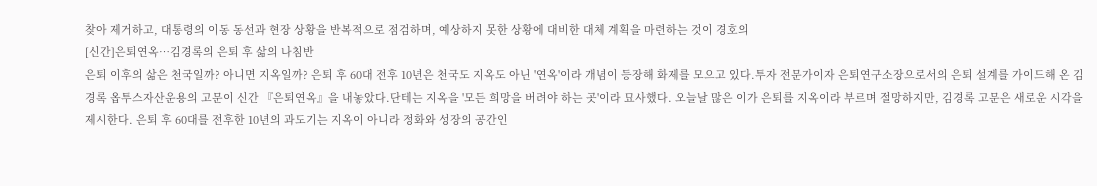찾아 제거하고, 대통령의 이동 동선과 현장 상황을 반복적으로 점검하며, 예상하지 못한 상황에 대비한 대체 계획을 마련하는 것이 경호의
[신간]은퇴연옥…김경록의 은퇴 후 삶의 나침반
은퇴 이후의 삶은 천국일까? 아니면 지옥일까? 은퇴 후 60대 전후 10년은 천국도 지옥도 아닌 '연옥'이라 개념이 등장해 화제를 모으고 있다.투자 전문가이자 은퇴연구소장으로서의 은퇴 설계를 가이드해 온 김경록 옵투스자산운용의 고문이 신간 『은퇴연옥』을 내놓았다.단테는 지옥을 '모든 희망을 버려야 하는 곳'이라 묘사했다. 오늘날 많은 이가 은퇴를 지옥이라 부르며 절망하지만, 김경록 고문은 새로운 시각을 제시한다. 은퇴 후 60대를 전후한 10년의 과도기는 지옥이 아니라 정화와 성장의 공간인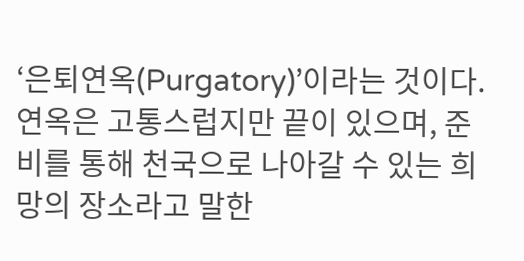‘은퇴연옥(Purgatory)’이라는 것이다. 연옥은 고통스럽지만 끝이 있으며, 준비를 통해 천국으로 나아갈 수 있는 희망의 장소라고 말한